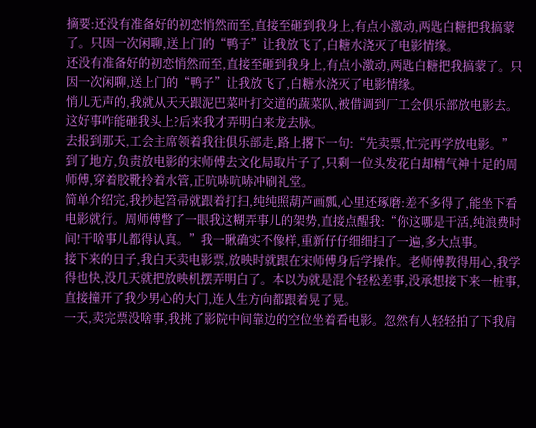摘要:还没有准备好的初恋悄然而至,直接至砸到我身上,有点小激动,两匙白糖把我搞蒙了。只因一次闲聊,送上门的“鸭子”让我放飞了,白糖水浇灭了电影情缘。
还没有准备好的初恋悄然而至,直接至砸到我身上,有点小激动,两匙白糖把我搞蒙了。只因一次闲聊,送上门的“鸭子”让我放飞了,白糖水浇灭了电影情缘。
悄儿无声的,我就从天天跟泥巴菜叶打交道的蔬菜队,被借调到厂工会俱乐部放电影去。这好事咋能砸我头上?后来我才弄明白来龙去脉。
去报到那天,工会主席领着我往俱乐部走,路上撂下一句:“先卖票,忙完再学放电影。”
到了地方,负责放电影的宋师傅去文化局取片子了,只剩一位头发花白却精气神十足的周师傅,穿着胶靴拎着水管,正吭哧吭哧冲刷礼堂。
简单介绍完,我抄起笤帚就跟着打扫,纯纯照葫芦画瓢,心里还琢磨:差不多得了,能坐下看电影就行。周师傅瞥了一眼我这糊弄事儿的架势,直接点醒我:“你这哪是干活,纯浪费时间!干啥事儿都得认真。”我一瞅确实不像样,重新仔仔细细扫了一遍,多大点事。
接下来的日子,我白天卖电影票,放映时就跟在宋师傅身后学操作。老师傅教得用心,我学得也快,没几天就把放映机摆弄明白了。本以为就是混个轻松差事,没承想接下来一桩事,直接撞开了我少男心的大门,连人生方向都跟着晃了晃。
一天,卖完票没啥事,我挑了影院中间靠边的空位坐着看电影。忽然有人轻轻拍了下我肩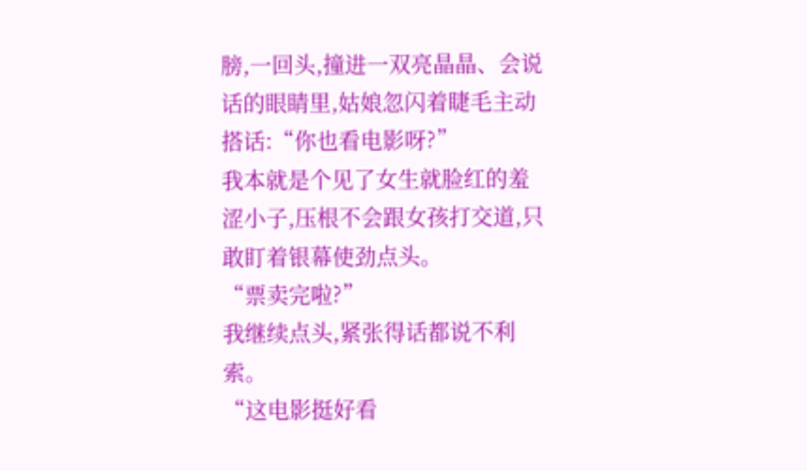膀,一回头,撞进一双亮晶晶、会说话的眼睛里,姑娘忽闪着睫毛主动搭话:“你也看电影呀?”
我本就是个见了女生就脸红的羞涩小子,压根不会跟女孩打交道,只敢盯着银幕使劲点头。
“票卖完啦?”
我继续点头,紧张得话都说不利索。
“这电影挺好看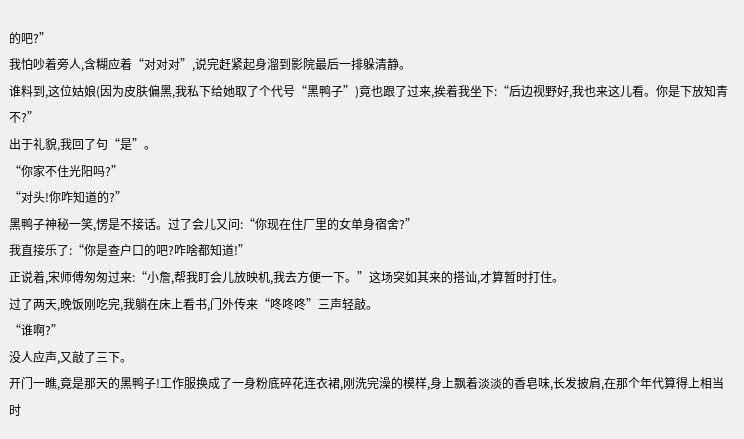的吧?”
我怕吵着旁人,含糊应着“对对对”,说完赶紧起身溜到影院最后一排躲清静。
谁料到,这位姑娘(因为皮肤偏黑,我私下给她取了个代号“黑鸭子”)竟也跟了过来,挨着我坐下:“后边视野好,我也来这儿看。你是下放知青不?”
出于礼貌,我回了句“是”。
“你家不住光阳吗?”
“对头!你咋知道的?”
黑鸭子神秘一笑,愣是不接话。过了会儿又问:“你现在住厂里的女单身宿舍?”
我直接乐了:“你是查户口的吧?咋啥都知道!”
正说着,宋师傅匆匆过来:“小詹,帮我盯会儿放映机,我去方便一下。”这场突如其来的搭讪,才算暂时打住。
过了两天,晚饭刚吃完,我躺在床上看书,门外传来“咚咚咚”三声轻敲。
“谁啊?”
没人应声,又敲了三下。
开门一瞧,竟是那天的黑鸭子!工作服换成了一身粉底碎花连衣裙,刚洗完澡的模样,身上飘着淡淡的香皂味,长发披肩,在那个年代算得上相当时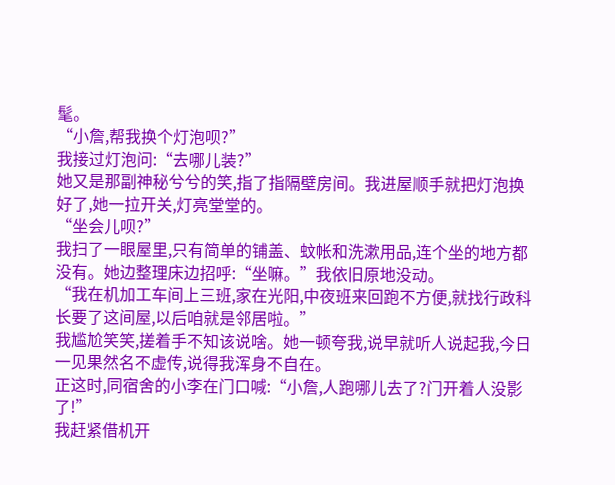髦。
“小詹,帮我换个灯泡呗?”
我接过灯泡问:“去哪儿装?”
她又是那副神秘兮兮的笑,指了指隔壁房间。我进屋顺手就把灯泡换好了,她一拉开关,灯亮堂堂的。
“坐会儿呗?”
我扫了一眼屋里,只有简单的铺盖、蚊帐和洗漱用品,连个坐的地方都没有。她边整理床边招呼:“坐嘛。”我依旧原地没动。
“我在机加工车间上三班,家在光阳,中夜班来回跑不方便,就找行政科长要了这间屋,以后咱就是邻居啦。”
我尴尬笑笑,搓着手不知该说啥。她一顿夸我,说早就听人说起我,今日一见果然名不虚传,说得我浑身不自在。
正这时,同宿舍的小李在门口喊:“小詹,人跑哪儿去了?门开着人没影了!”
我赶紧借机开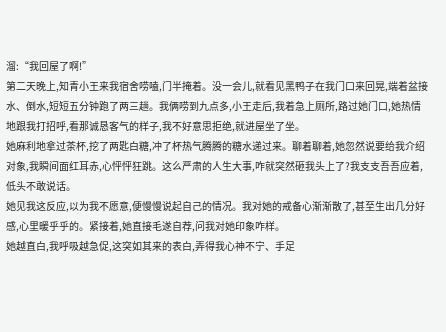溜:“我回屋了啊!”
第二天晚上,知青小王来我宿舍唠嗑,门半掩着。没一会儿,就看见黑鸭子在我门口来回晃,端着盆接水、倒水,短短五分钟跑了两三趟。我俩唠到九点多,小王走后,我着急上厕所,路过她门口,她热情地跟我打招呼,看那诚恳客气的样子,我不好意思拒绝,就进屋坐了坐。
她麻利地拿过茶杯,挖了两匙白糖,冲了杯热气腾腾的糖水递过来。聊着聊着,她忽然说要给我介绍对象,我瞬间面红耳赤,心怦怦狂跳。这么严肃的人生大事,咋就突然砸我头上了?我支支吾吾应着,低头不敢说话。
她见我这反应,以为我不愿意,便慢慢说起自己的情况。我对她的戒备心渐渐散了,甚至生出几分好感,心里暖乎乎的。紧接着,她直接毛遂自荐,问我对她印象咋样。
她越直白,我呼吸越急促,这突如其来的表白,弄得我心神不宁、手足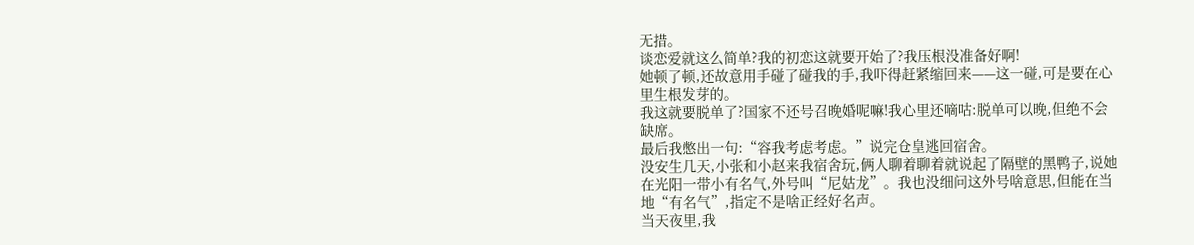无措。
谈恋爱就这么简单?我的初恋这就要开始了?我压根没准备好啊!
她顿了顿,还故意用手碰了碰我的手,我吓得赶紧缩回来——这一碰,可是要在心里生根发芽的。
我这就要脱单了?国家不还号召晚婚呢嘛!我心里还嘀咕:脱单可以晚,但绝不会缺席。
最后我憋出一句:“容我考虑考虑。”说完仓皇逃回宿舍。
没安生几天,小张和小赵来我宿舍玩,俩人聊着聊着就说起了隔壁的黑鸭子,说她在光阳一带小有名气,外号叫“尼姑龙”。我也没细问这外号啥意思,但能在当地“有名气”,指定不是啥正经好名声。
当天夜里,我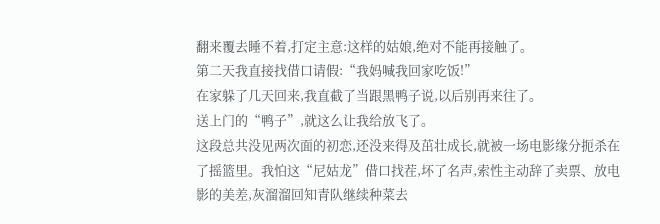翻来覆去睡不着,打定主意:这样的姑娘,绝对不能再接触了。
第二天我直接找借口请假:“我妈喊我回家吃饭!”
在家躲了几天回来,我直截了当跟黑鸭子说,以后别再来往了。
送上门的“鸭子”,就这么让我给放飞了。
这段总共没见两次面的初恋,还没来得及茁壮成长,就被一场电影缘分扼杀在了摇篮里。我怕这“尼姑龙”借口找茬,坏了名声,索性主动辞了卖票、放电影的美差,灰溜溜回知青队继续种菜去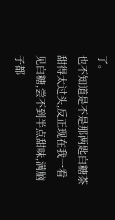了。
也不知道是不是那两匙白糖茶甜得太过头,反正现在我一看见白糖,尝不到半点甜味,满脑子都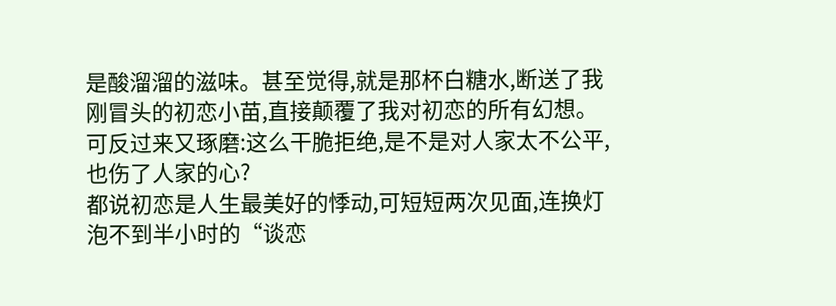是酸溜溜的滋味。甚至觉得,就是那杯白糖水,断送了我刚冒头的初恋小苗,直接颠覆了我对初恋的所有幻想。
可反过来又琢磨:这么干脆拒绝,是不是对人家太不公平,也伤了人家的心?
都说初恋是人生最美好的悸动,可短短两次见面,连换灯泡不到半小时的“谈恋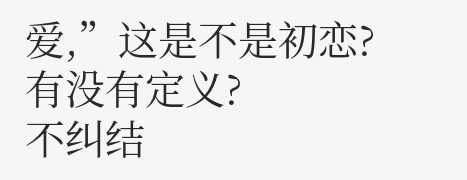爱,”这是不是初恋?有没有定义?
不纠结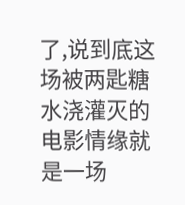了,说到底这场被两匙糖水浇灌灭的电影情缘就是一场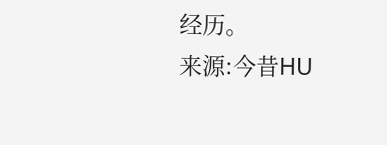经历。
来源:今昔HU